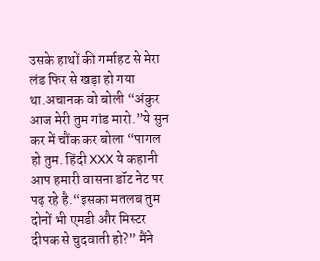उसके हाथों की गर्माहट से मेरा लंड फिर से खड़ा हो गया था.अचानक वो बोली “अंकुर आज मेरी तुम गांड मारो.”ये सुन कर में चौंक कर बोला “पागल हो तुम. हिंदी XXX ये कहानी आप हमारी वासना डॉट नेट पर पढ़ रहे है.“इसका मतलब तुम दोनों भी एमडी और मिस्टर दीपक से चुदवाती हो?” मैंने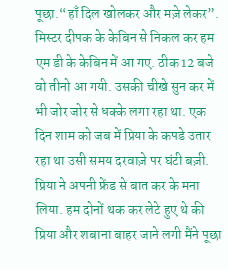पूछा.“हाँ दिल खोलकर और मज़े लेकर”. मिस्टर दीपक के केबिन से निकल कर हम एम डी के केबिन में आ गए. ठीक 12 बजे वो तीनो आ गयी. उसकी चीखे सुन कर में भी जोर जोर से धक्के लगा रहा था. एक दिन शाम को जब में प्रिया के कपडे उतार रहा था उसी समय दरवाज़े पर घंटी बज़ी. प्रिया ने अपनी फ्रेंड से बात कर के मना लिया. हम दोनों थक कर लेटे हुए थे की प्रिया और शबाना बाहर जाने लगी मैंने पूछा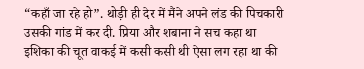“कहाँ जा रहे हो”. थोड़ी ही देर में मैंने अपने लंड की पिचकारी उसकी गांड में कर दी. प्रिया और शबाना ने सच कहा था इशिका की चूत वाकई में कसी कसी थी ऐसा लग रहा था की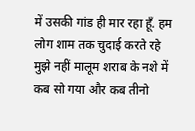में उसकी गांड ही मार रहा हूँ. हम लोग शाम तक चुदाई करते रहे मुझे नहीं मालूम शराब के नशे में कब सो गया और कब तीनो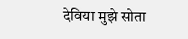देविया मुझे सोता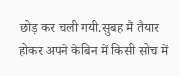छोड़ कर चली गयी.सुबह मैं तैयार होकर अपने केबिन में किसी सोच में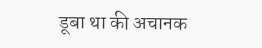डूबा था की अचानक